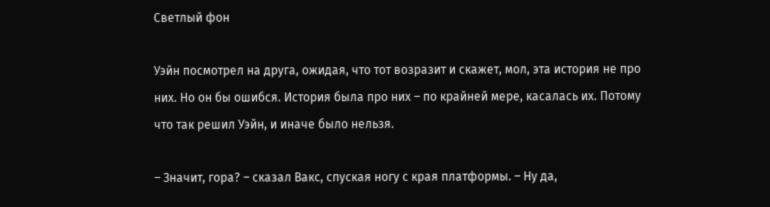Светлый фон

Уэйн посмотрел на друга, ожидая, что тот возразит и скажет, мол, эта история не про них. Но он бы ошибся. История была про них – по крайней мере, касалась их. Потому что так решил Уэйн, и иначе было нельзя.

– Значит, гора? – сказал Вакс, спуская ногу с края платформы. – Ну да,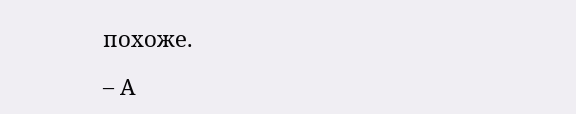похоже.

– А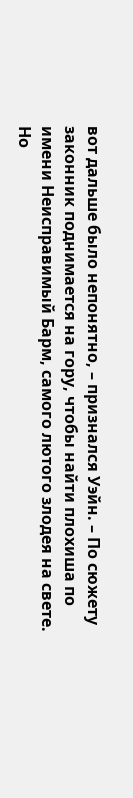вот дальше было непонятно, – признался Уэйн. – По сюжету законник поднимается на гору, чтобы найти плохиша по имени Неисправимый Барм, самого лютого злодея на свете. Но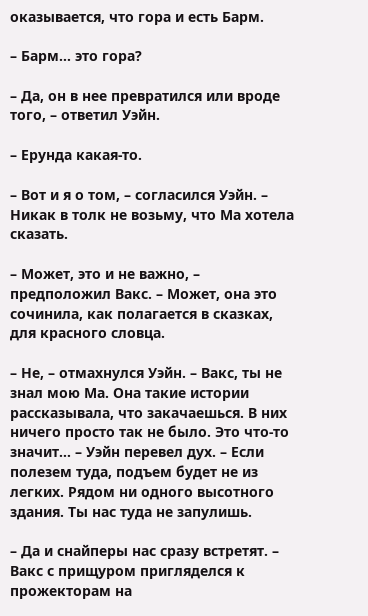оказывается, что гора и есть Барм.

– Барм… это гора?

– Да, он в нее превратился или вроде того, – ответил Уэйн.

– Ерунда какая-то.

– Вот и я о том, – согласился Уэйн. – Никак в толк не возьму, что Ма хотела сказать.

– Может, это и не важно, – предположил Вакс. – Может, она это сочинила, как полагается в сказках, для красного словца.

– Не, – отмахнулся Уэйн. – Вакс, ты не знал мою Ма. Она такие истории рассказывала, что закачаешься. В них ничего просто так не было. Это что-то значит… – Уэйн перевел дух. – Если полезем туда, подъем будет не из легких. Рядом ни одного высотного здания. Ты нас туда не запулишь.

– Да и снайперы нас сразу встретят. – Вакс с прищуром пригляделся к прожекторам на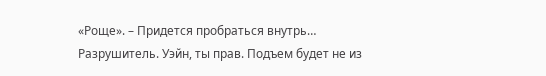«Роще». – Придется пробраться внутрь… Разрушитель. Уэйн, ты прав. Подъем будет не из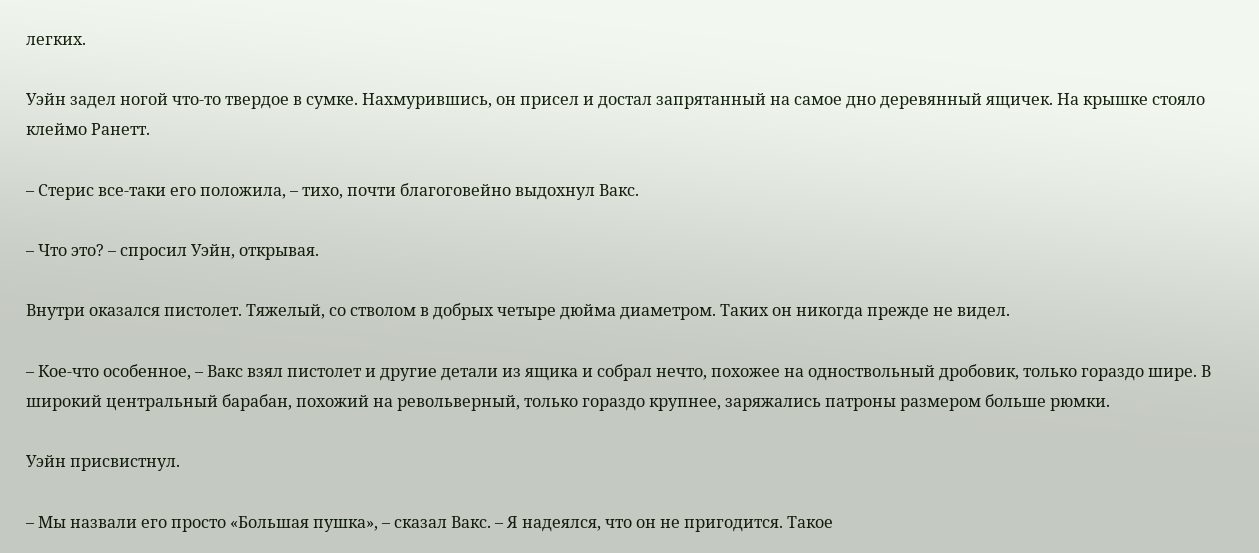легких.

Уэйн задел ногой что-то твердое в сумке. Нахмурившись, он присел и достал запрятанный на самое дно деревянный ящичек. На крышке стояло клеймо Ранетт.

– Стерис все-таки его положила, – тихо, почти благоговейно выдохнул Вакс.

– Что это? – спросил Уэйн, открывая.

Внутри оказался пистолет. Тяжелый, со стволом в добрых четыре дюйма диаметром. Таких он никогда прежде не видел.

– Кое-что особенное, – Вакс взял пистолет и другие детали из ящика и собрал нечто, похожее на одноствольный дробовик, только гораздо шире. В широкий центральный барабан, похожий на револьверный, только гораздо крупнее, заряжались патроны размером больше рюмки.

Уэйн присвистнул.

– Мы назвали его просто «Большая пушка», – сказал Вакс. – Я надеялся, что он не пригодится. Такое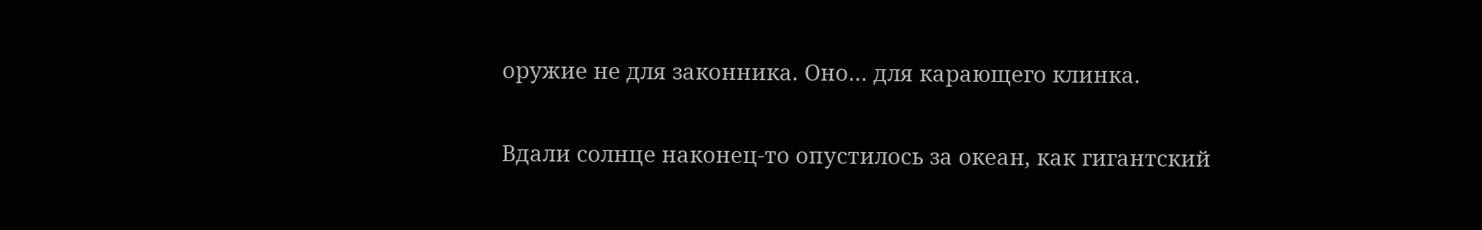оружие не для законника. Оно… для карающего клинка.

Вдали солнце наконец-то опустилось за океан, как гигантский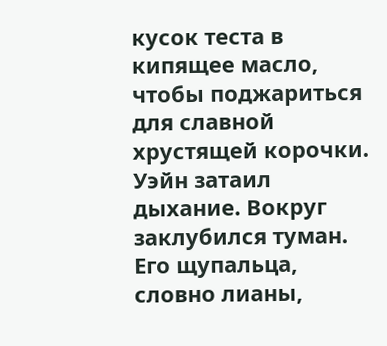кусок теста в кипящее масло, чтобы поджариться для славной хрустящей корочки. Уэйн затаил дыхание. Вокруг заклубился туман. Его щупальца, словно лианы,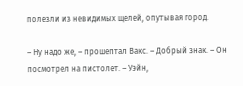полезли из невидимых щелей, опутывая город.

– Ну надо же, – прошептал Вакс. – Добрый знак. – Он посмотрел на пистолет. – Уэйн,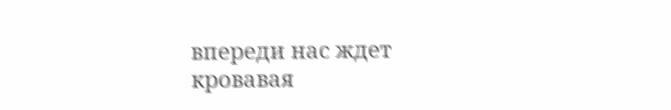впереди нас ждет кровавая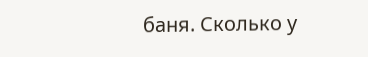баня. Сколько у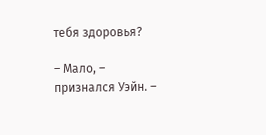тебя здоровья?

– Мало, – признался Уэйн. –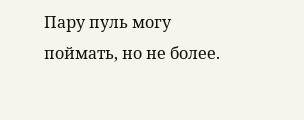Пару пуль могу поймать, но не более.